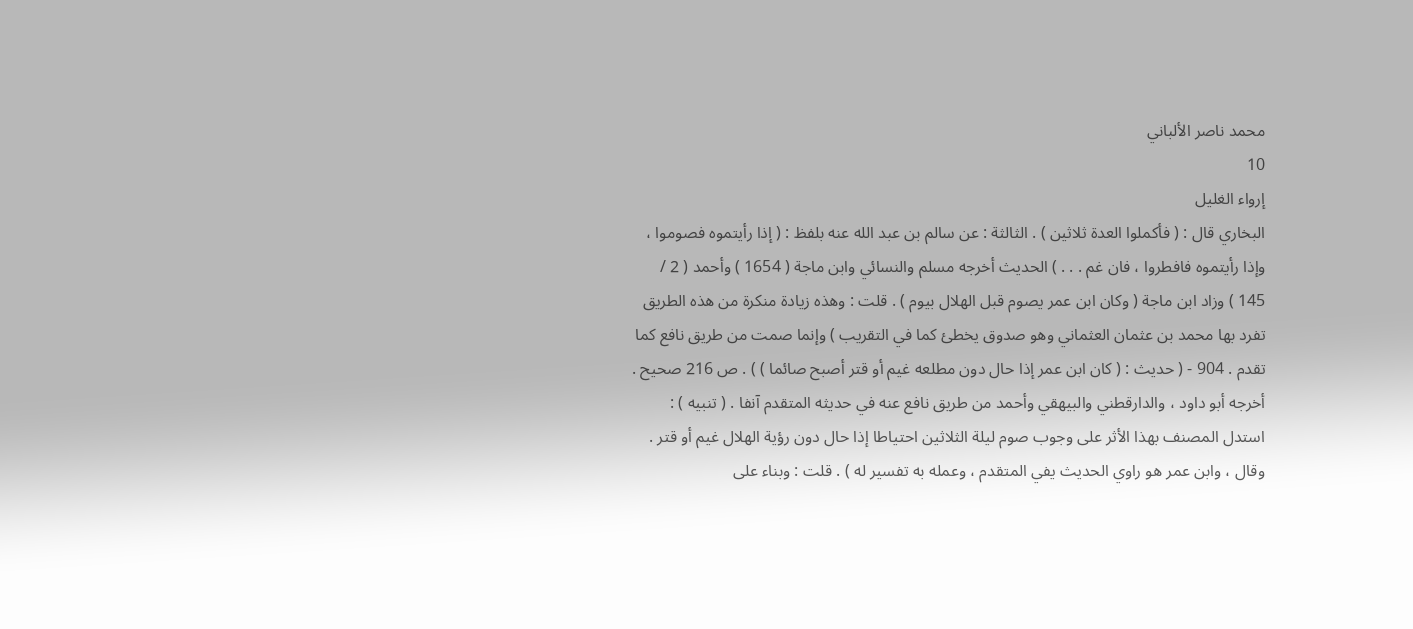محمد ناصر الألباني
10
إرواء الغليل
البخاري قال : ( فأكملوا العدة ثلاثين ) . الثالثة : عن سالم بن عبد الله عنه بلفظ : ( إذا رأيتموه فصوموا ، وإذا رأيتموه فافطروا ، فان غم . . . ) الحديث أخرجه مسلم والنسائي وابن ماجة ( 1654 ) وأحمد ( 2 / 145 ) وزاد ابن ماجة ( وكان ابن عمر يصوم قبل الهلال بيوم ) . قلت : وهذه زيادة منكرة من هذه الطريق تفرد بها محمد بن عثمان العثماني وهو صدوق يخطئ كما في التقريب ) وإنما صمت من طريق نافع كما تقدم . 904 - ( حديث : ( كان ابن عمر إذا حال دون مطلعه غيم أو قتر أصبح صائما ) ) . ص 216 صحيح . أخرجه أبو داود ، والدارقطني والبيهقي وأحمد من طريق نافع عنه في حديثه المتقدم آنفا . ( تنبيه ) : استدل المصنف بهذا الأثر على وجوب صوم ليلة الثلاثين احتياطا إذا حال دون رؤية الهلال غيم أو قتر . وقال ، وابن عمر هو راوي الحديث يفي المتقدم ، وعمله به تفسير له ) . قلت : وبناء على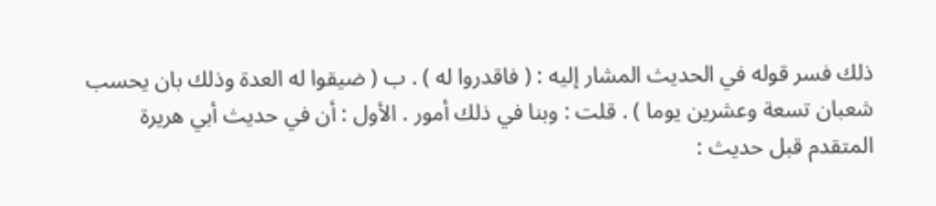ذلك فسر قوله في الحديث المشار إليه : ( فاقدروا له ) . ب ( ضيقوا له العدة وذلك بان يحسب شعبان تسعة وعشرين يوما ) . قلت : وبنا في ذلك أمور . الأول : أن في حديث أبي هريرة المتقدم قبل حديث :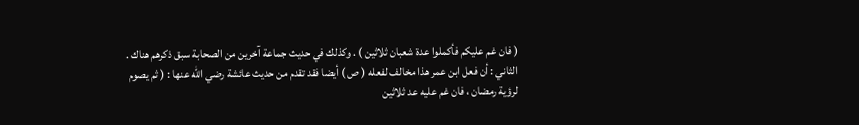( فان غم عليكم فأكملوا عدة شعبان ثلاثين ) . وكذلك في حديث جماعة آخرين من الصحابة سبق ذكرهم هناك . الثاني : أن فعل ابن عمر هذا مخالف لفعله ( ص ) أيضا فقد تقدم من حديث عائشة رضي الله عنها : ( ثم يصوم لرؤية رمضان ، فان غم عليه عد ثلاثين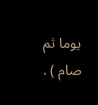يوما ثم صام ) .